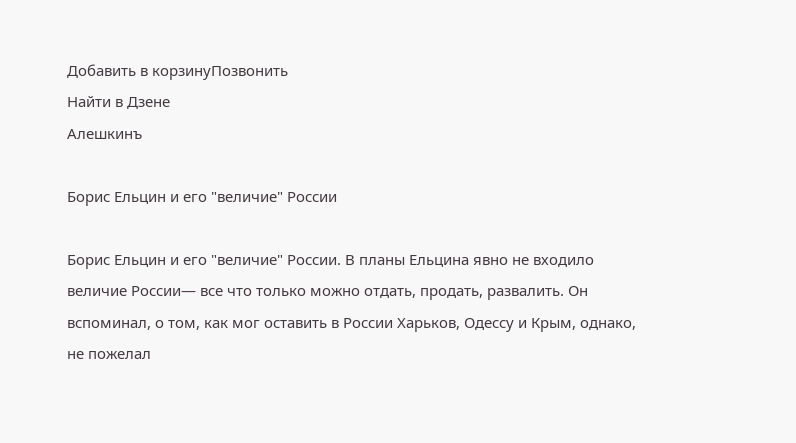Добавить в корзинуПозвонить
Найти в Дзене
Алешкинъ

Борис Ельцин и его "величие" России

Борис Ельцин и его "величие" России. В планы Ельцина явно не входило величие России— все что только можно отдать, продать, развалить. Он вспоминал, о том, как мог оставить в России Харьков, Одессу и Крым, однако, не пожелал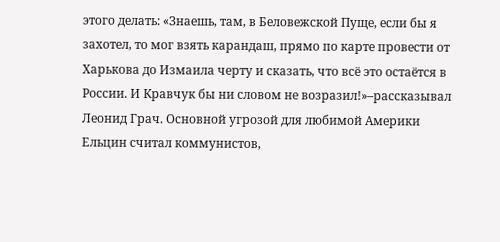этого делать: «Знаешь, там, в Беловежской Пуще, если бы я захотел, то мог взять карандаш, прямо по карте провести от Харькова до Измаила черту и сказать, что всё это остаётся в России. И Кравчук бы ни словом не возразил!»–рассказывал Леонид Грач. Основной угрозой для любимой Америки Ельцин считал коммунистов,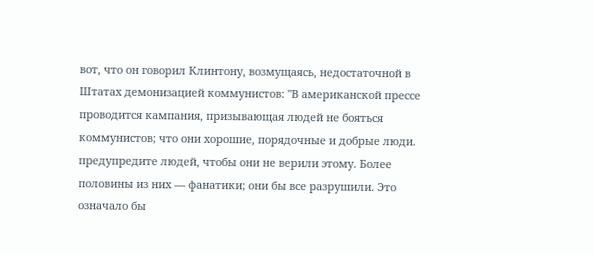вот, что он говорил Клинтону, возмущаясь, недостаточной в Штатах демонизацией коммунистов: "В американской прессе проводится кампания, призывающая людей не бояться коммунистов; что они хорошие, порядочные и добрые люди. предупредите людей, чтобы они не верили этому. Более половины из них — фанатики; они бы все разрушили. Это означало бы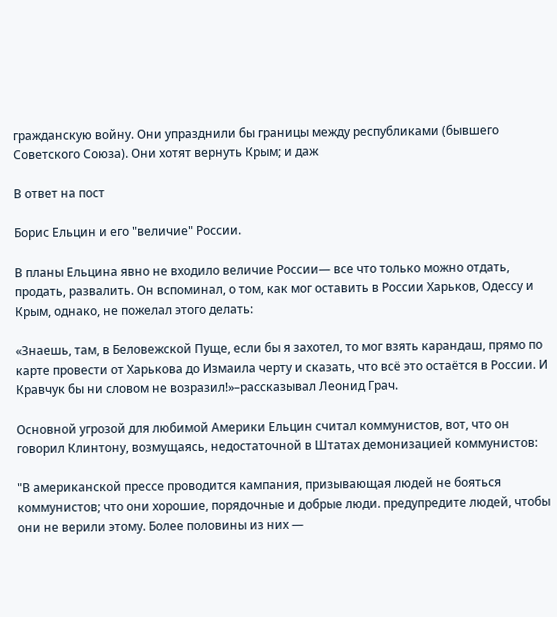гражданскую войну. Они упразднили бы границы между республиками (бывшего Советского Союза). Они хотят вернуть Крым; и даж

В ответ на пост

Борис Ельцин и его "величие" России.

В планы Ельцина явно не входило величие России— все что только можно отдать, продать, развалить. Он вспоминал, о том, как мог оставить в России Харьков, Одессу и Крым, однако, не пожелал этого делать:

«Знаешь, там, в Беловежской Пуще, если бы я захотел, то мог взять карандаш, прямо по карте провести от Харькова до Измаила черту и сказать, что всё это остаётся в России. И Кравчук бы ни словом не возразил!»–рассказывал Леонид Грач.

Основной угрозой для любимой Америки Ельцин считал коммунистов, вот, что он говорил Клинтону, возмущаясь, недостаточной в Штатах демонизацией коммунистов:

"В американской прессе проводится кампания, призывающая людей не бояться коммунистов; что они хорошие, порядочные и добрые люди. предупредите людей, чтобы они не верили этому. Более половины из них —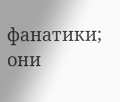фанатики; они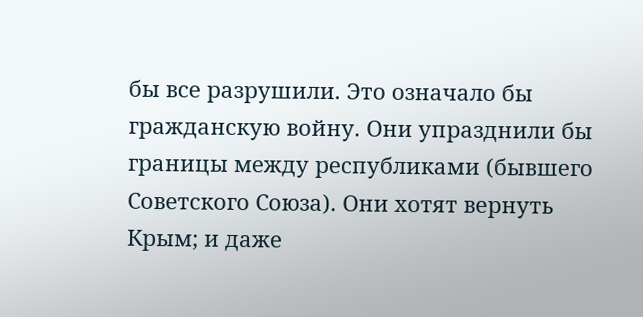бы все разрушили. Это означало бы гражданскую войну. Они упразднили бы границы между республиками (бывшего Советского Союза). Они хотят вернуть Крым; и даже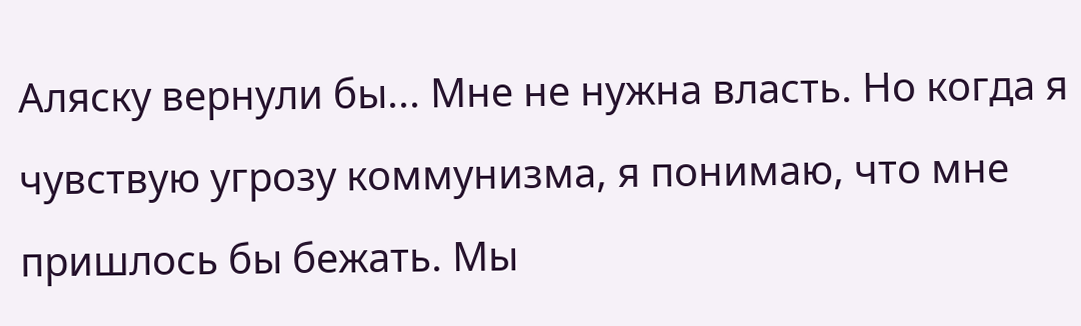Аляску вернули бы... Мне не нужна власть. Но когда я чувствую угрозу коммунизма, я понимаю, что мне пришлось бы бежать. Мы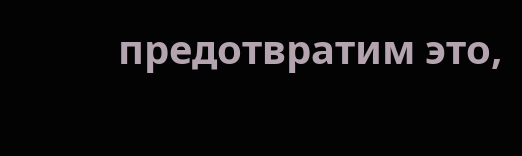предотвратим это,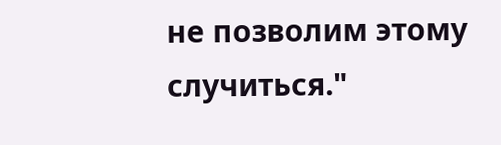не позволим этому случиться."